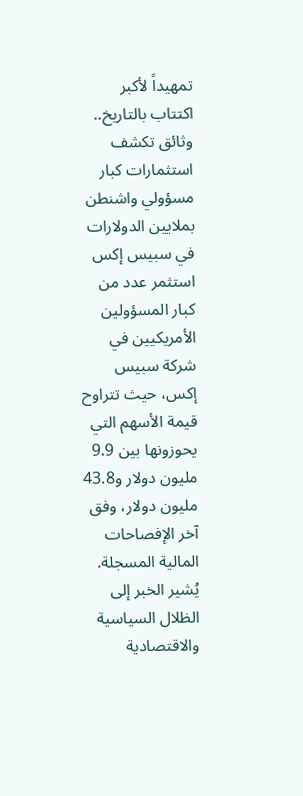تمهيداً لأكبر اكتتاب بالتاريخ.. وثائق تكشف استثمارات كبار مسؤولي واشنطن بملايين الدولارات في سبيس إكس
استثمر عدد من كبار المسؤولين الأمريكيين في شركة سبيس إكس، حيث تتراوح قيمة الأسهم التي يحوزونها بين 9.9 مليون دولار و43.8 مليون دولار، وفق آخر الإفصاحات المالية المسجلة. يُشير الخبر إلى الظلال السياسية والاقتصادية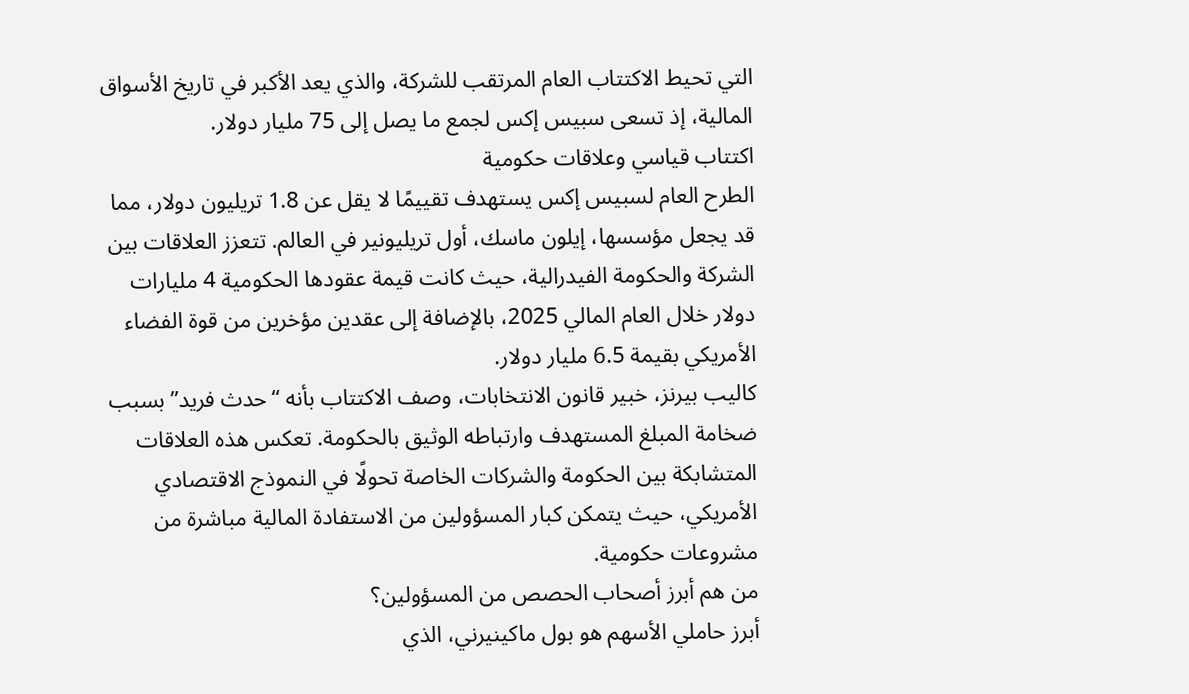التي تحيط الاكتتاب العام المرتقب للشركة، والذي يعد الأكبر في تاريخ الأسواق المالية، إذ تسعى سبيس إكس لجمع ما يصل إلى 75 مليار دولار.
اكتتاب قياسي وعلاقات حكومية
الطرح العام لسبيس إكس يستهدف تقييمًا لا يقل عن 1.8 تريليون دولار، مما قد يجعل مؤسسها، إيلون ماسك، أول تريليونير في العالم. تتعزز العلاقات بين الشركة والحكومة الفيدرالية، حيث كانت قيمة عقودها الحكومية 4 مليارات دولار خلال العام المالي 2025، بالإضافة إلى عقدين مؤخرين من قوة الفضاء الأمريكي بقيمة 6.5 مليار دولار.
كاليب بيرنز، خبير قانون الانتخابات، وصف الاكتتاب بأنه “حدث فريد” بسبب ضخامة المبلغ المستهدف وارتباطه الوثيق بالحكومة. تعكس هذه العلاقات المتشابكة بين الحكومة والشركات الخاصة تحولًا في النموذج الاقتصادي الأمريكي، حيث يتمكن كبار المسؤولين من الاستفادة المالية مباشرة من مشروعات حكومية.
من هم أبرز أصحاب الحصص من المسؤولين؟
أبرز حاملي الأسهم هو بول ماكينيرني، الذي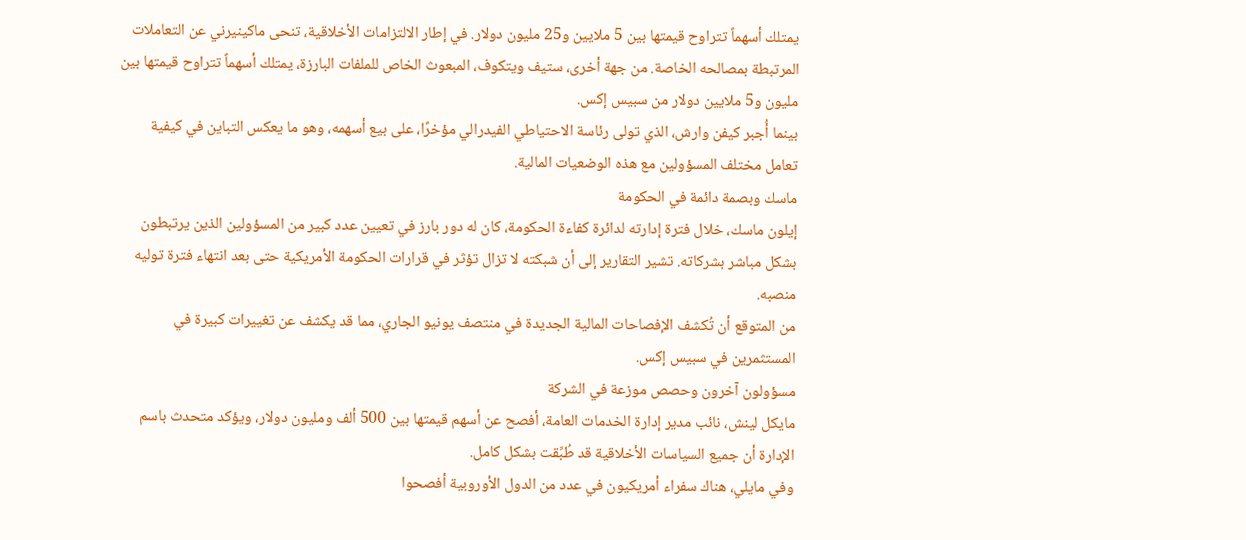يمتلك أسهماً تتراوح قيمتها بين 5 ملايين و25 مليون دولار. في إطار الالتزامات الأخلاقية، تنحى ماكينيرني عن التعاملات المرتبطة بمصالحه الخاصة. من جهة أخرى، ستيف ويتكوف، المبعوث الخاص للملفات البارزة، يمتلك أسهماً تتراوح قيمتها بين مليون و5 ملايين دولار من سبيس إكس.
بينما أُجبر كيفن وارش، الذي تولى رئاسة الاحتياطي الفيدرالي مؤخرًا، على بيع أسهمه، وهو ما يعكس التباين في كيفية تعامل مختلف المسؤولين مع هذه الوضعيات المالية.
ماسك وبصمة دائمة في الحكومة
إيلون ماسك، خلال فترة إدارته لدائرة كفاءة الحكومة، كان له دور بارز في تعيين عدد كبير من المسؤولين الذين يرتبطون بشكل مباشر بشركاته. تشير التقارير إلى أن شبكته لا تزال تؤثر في قرارات الحكومة الأمريكية حتى بعد انتهاء فترة توليه منصبه.
من المتوقع أن تُكشف الإفصاحات المالية الجديدة في منتصف يونيو الجاري، مما قد يكشف عن تغييرات كبيرة في المستثمرين في سبيس إكس.
مسؤولون آخرون وحصص موزعة في الشركة
مايكل لينش، نائب مدير إدارة الخدمات العامة، أفصح عن أسهم قيمتها بين 500 ألف ومليون دولار، ويؤكد متحدث باسم الإدارة أن جميع السياسات الأخلاقية قد طُبِّقت بشكل كامل.
وفي مايلي، هناك سفراء أمريكيون في عدد من الدول الأوروبية أفصحوا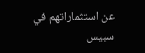عن استثماراتهم في سبيس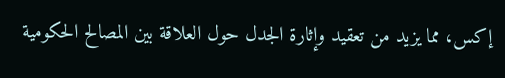إكس، مما يزيد من تعقيد وإثارة الجدل حول العلاقة بين المصالح الحكومية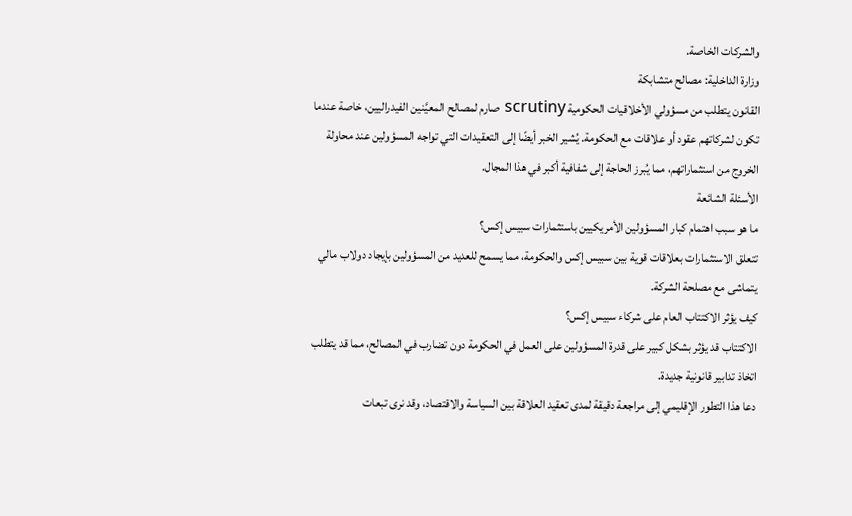والشركات الخاصة.
وزارة الداخلية: مصالح متشابكة
القانون يتطلب من مسؤولي الأخلاقيات الحكومية scrutiny صارم لمصالح المعيَّنين الفيدراليين، خاصة عندما تكون لشركاتهم عقود أو علاقات مع الحكومة. يُشير الخبر أيضًا إلى التعقيدات التي تواجه المسؤولين عند محاولة الخروج من استثماراتهم، مما يُبرز الحاجة إلى شفافية أكبر في هذا المجال.
الأسئلة الشائعة
ما هو سبب اهتمام كبار المسؤولين الأمريكيين باستثمارات سبيس إكس؟
تتعلق الاستثمارات بعلاقات قوية بين سبيس إكس والحكومة، مما يسمح للعديد من المسؤولين بإيجاد دولاب مالي يتماشى مع مصلحة الشركة.
كيف يؤثر الاكتتاب العام على شركاء سبيس إكس؟
الاكتتاب قد يؤثر بشكل كبير على قدرة المسؤولين على العمل في الحكومة دون تضارب في المصالح، مما قد يتطلب اتخاذ تدابير قانونية جديدة.
دعا هذا التطور الإقليمي إلى مراجعة دقيقة لمدى تعقيد العلاقة بين السياسة والاقتصاد، وقد نرى تبعات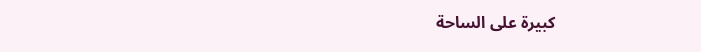كبيرة على الساحة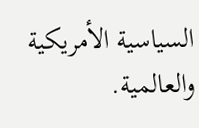السياسية الأمريكية والعالمية.